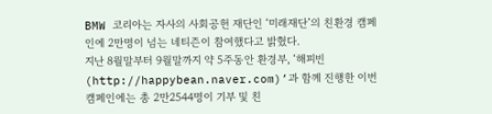BMW 코리아는 자사의 사회공헌 재단인 ‘미래재단’의 친환경 캠페인에 2만명이 넘는 네티즌이 참여했다고 밝혔다.
지난 8월말부터 9월말까지 약 5주동안 환경부, ‘해피빈(http://happybean.naver.com)’과 함께 진행한 이번 캠페인에는 총 2만2544명이 기부 및 친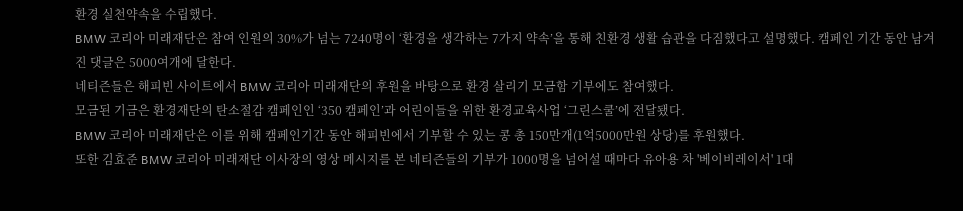환경 실천약속을 수립했다.
BMW 코리아 미래재단은 참여 인원의 30%가 넘는 7240명이 ‘환경을 생각하는 7가지 약속’을 통해 친환경 생활 습관을 다짐했다고 설명했다. 캠페인 기간 동안 남겨진 댓글은 5000여개에 달한다.
네티즌들은 해피빈 사이트에서 BMW 코리아 미래재단의 후원을 바탕으로 환경 살리기 모금함 기부에도 참여했다.
모금된 기금은 환경재단의 탄소절감 캠페인인 ‘350 캠페인’과 어린이들을 위한 환경교육사업 ‘그린스쿨’에 전달됐다.
BMW 코리아 미래재단은 이를 위해 캠페인기간 동안 해피빈에서 기부할 수 있는 콩 총 150만개(1억5000만원 상당)를 후원했다.
또한 김효준 BMW 코리아 미래재단 이사장의 영상 메시지를 본 네티즌들의 기부가 1000명을 넘어설 때마다 유아용 차 '베이비레이서' 1대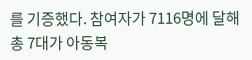를 기증했다. 참여자가 7116명에 달해 총 7대가 아동복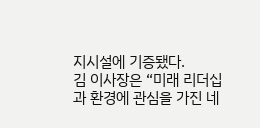지시설에 기증됐다.
김 이사장은 “미래 리더십과 환경에 관심을 가진 네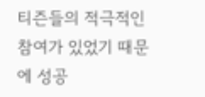티즌들의 적극적인 참여가 있었기 때문에 성공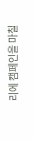리에 캠페인을 마칠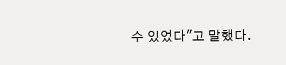수 있었다"고 말했다.